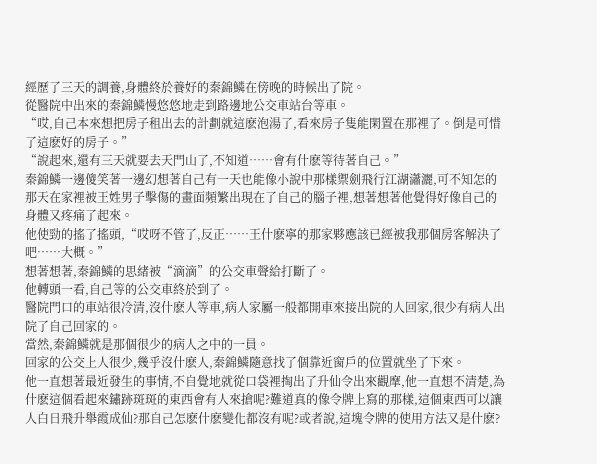經歷了三天的調養,身體終於養好的秦錦鱗在傍晚的時候出了院。
從醫院中出來的秦錦鱗慢悠悠地走到路邊地公交車站台等車。
“哎,自己本來想把房子租出去的計劃就這麽泡湯了,看來房子隻能閑置在那裡了。倒是可惜了這麽好的房子。”
“說起來,還有三天就要去天門山了,不知道……會有什麽等待著自己。”
秦錦鱗一邊傻笑著一邊幻想著自己有一天也能像小說中那樣禦劍飛行江湖瀟灑,可不知怎的那天在家裡被王姓男子擊傷的畫面頻繁出現在了自己的腦子裡,想著想著他覺得好像自己的身體又疼痛了起來。
他使勁的搖了搖頭,“哎呀不管了,反正……王什麽寧的那家夥應該已經被我那個房客解決了吧……大概。”
想著想著,秦錦鱗的思緒被“滴滴”的公交車聲給打斷了。
他轉頭一看,自己等的公交車終於到了。
醫院門口的車站很冷清,沒什麽人等車,病人家屬一般都開車來接出院的人回家,很少有病人出院了自己回家的。
當然,秦錦鱗就是那個很少的病人之中的一員。
回家的公交上人很少,幾乎沒什麽人,秦錦鱗隨意找了個靠近窗戶的位置就坐了下來。
他一直想著最近發生的事情,不自覺地就從口袋裡掏出了升仙令出來觀摩,他一直想不清楚,為什麽這個看起來鏽跡斑斑的東西會有人來搶呢?難道真的像令牌上寫的那樣,這個東西可以讓人白日飛升舉霞成仙?那自己怎麽什麽變化都沒有呢?或者說,這塊令牌的使用方法又是什麽?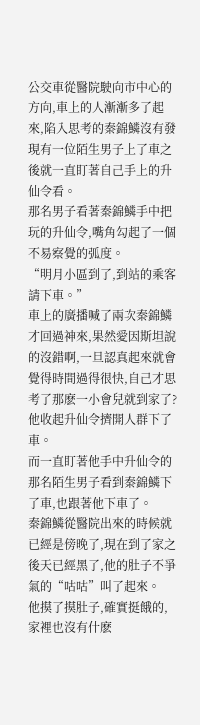公交車從醫院駛向市中心的方向,車上的人漸漸多了起來,陷入思考的秦錦鱗沒有發現有一位陌生男子上了車之後就一直盯著自己手上的升仙令看。
那名男子看著秦錦鱗手中把玩的升仙令,嘴角勾起了一個不易察覺的弧度。
“明月小區到了,到站的乘客請下車。”
車上的廣播喊了兩次秦錦鱗才回過神來,果然愛因斯坦說的沒錯啊,一旦認真起來就會覺得時間過得很快,自己才思考了那麽一小會兒就到家了?
他收起升仙令擠開人群下了車。
而一直盯著他手中升仙令的那名陌生男子看到秦錦鱗下了車,也跟著他下車了。
秦錦鱗從醫院出來的時候就已經是傍晚了,現在到了家之後天已經黑了,他的肚子不爭氣的“咕咕”叫了起來。
他摸了摸肚子,確實挺餓的,家裡也沒有什麽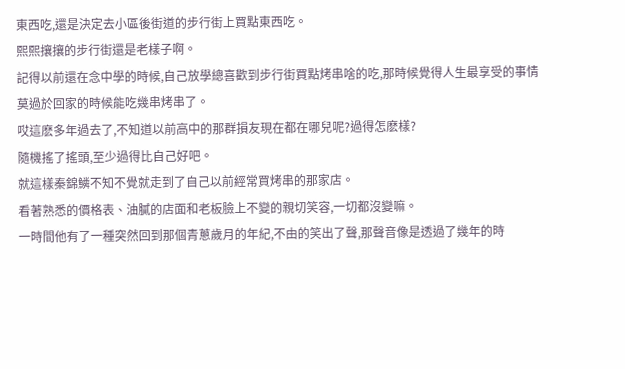東西吃,還是決定去小區後街道的步行街上買點東西吃。
熙熙攘攘的步行街還是老樣子啊。
記得以前還在念中學的時候,自己放學總喜歡到步行街買點烤串啥的吃,那時候覺得人生最享受的事情莫過於回家的時候能吃幾串烤串了。
哎這麽多年過去了,不知道以前高中的那群損友現在都在哪兒呢?過得怎麽樣?
隨機搖了搖頭,至少過得比自己好吧。
就這樣秦錦鱗不知不覺就走到了自己以前經常買烤串的那家店。
看著熟悉的價格表、油膩的店面和老板臉上不變的親切笑容,一切都沒變嘛。
一時間他有了一種突然回到那個青蔥歲月的年紀,不由的笑出了聲,那聲音像是透過了幾年的時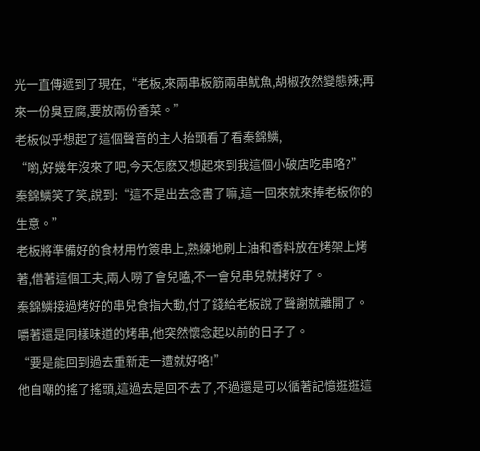光一直傳遞到了現在,“老板,來兩串板筋兩串魷魚,胡椒孜然變態辣;再來一份臭豆腐,要放兩份香菜。”
老板似乎想起了這個聲音的主人抬頭看了看秦錦鱗,
“喲,好幾年沒來了吧,今天怎麽又想起來到我這個小破店吃串咯?” 秦錦鱗笑了笑,說到:“這不是出去念書了嘛,這一回來就來捧老板你的生意。”
老板將準備好的食材用竹簽串上,熟練地刷上油和香料放在烤架上烤著,借著這個工夫,兩人嘮了會兒嗑,不一會兒串兒就拷好了。
秦錦鱗接過烤好的串兒食指大動,付了錢給老板說了聲謝就離開了。
嚼著還是同樣味道的烤串,他突然懷念起以前的日子了。
“要是能回到過去重新走一遭就好咯!”
他自嘲的搖了搖頭,這過去是回不去了,不過還是可以循著記憶逛逛這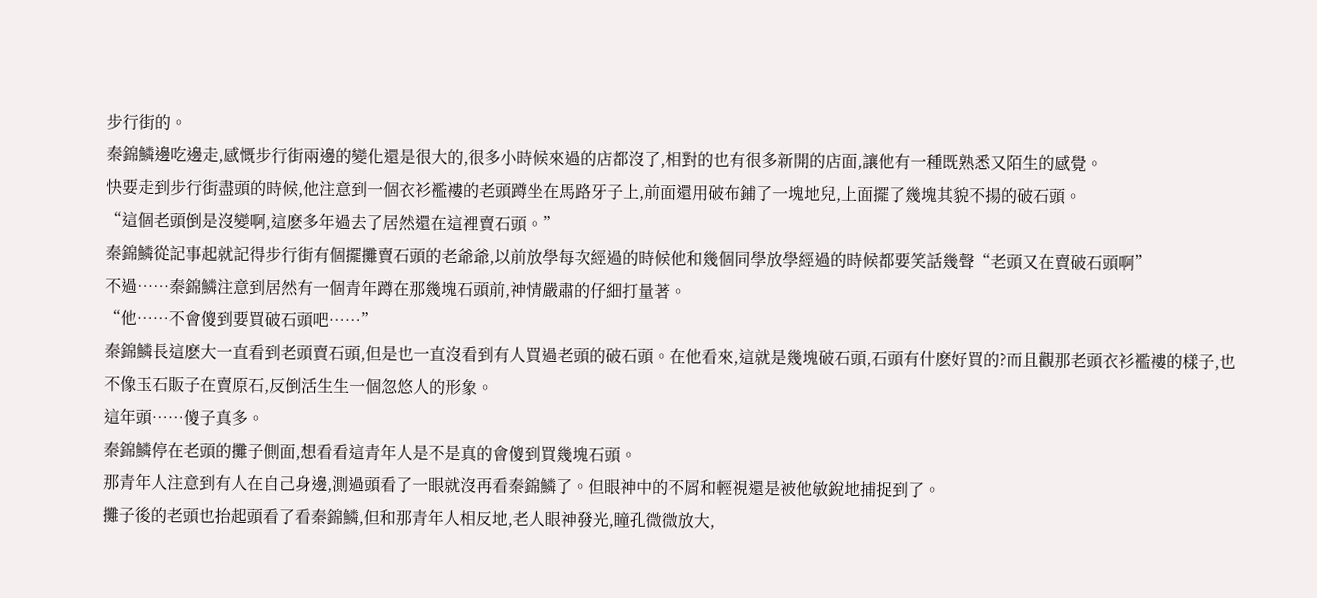步行街的。
秦錦鱗邊吃邊走,感慨步行街兩邊的變化還是很大的,很多小時候來過的店都沒了,相對的也有很多新開的店面,讓他有一種既熟悉又陌生的感覺。
快要走到步行街盡頭的時候,他注意到一個衣衫襤褸的老頭蹲坐在馬路牙子上,前面還用破布鋪了一塊地兒,上面擺了幾塊其貌不揚的破石頭。
“這個老頭倒是沒變啊,這麽多年過去了居然還在這裡賣石頭。”
秦錦鱗從記事起就記得步行街有個擺攤賣石頭的老爺爺,以前放學每次經過的時候他和幾個同學放學經過的時候都要笑話幾聲“老頭又在賣破石頭啊”
不過……秦錦鱗注意到居然有一個青年蹲在那幾塊石頭前,神情嚴肅的仔細打量著。
“他……不會傻到要買破石頭吧……”
秦錦鱗長這麽大一直看到老頭賣石頭,但是也一直沒看到有人買過老頭的破石頭。在他看來,這就是幾塊破石頭,石頭有什麽好買的?而且觀那老頭衣衫襤褸的樣子,也不像玉石販子在賣原石,反倒活生生一個忽悠人的形象。
這年頭……傻子真多。
秦錦鱗停在老頭的攤子側面,想看看這青年人是不是真的會傻到買幾塊石頭。
那青年人注意到有人在自己身邊,測過頭看了一眼就沒再看秦錦鱗了。但眼神中的不屑和輕視還是被他敏銳地捕捉到了。
攤子後的老頭也抬起頭看了看秦錦鱗,但和那青年人相反地,老人眼神發光,瞳孔微微放大,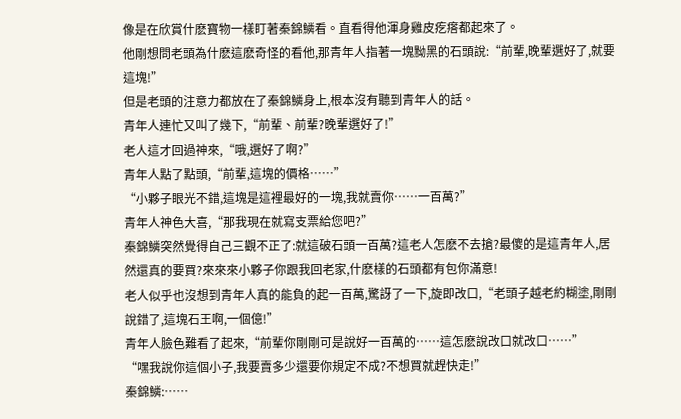像是在欣賞什麽寶物一樣盯著秦錦鱗看。直看得他渾身雞皮疙瘩都起來了。
他剛想問老頭為什麽這麽奇怪的看他,那青年人指著一塊黝黑的石頭說:“前輩,晚輩選好了,就要這塊!”
但是老頭的注意力都放在了秦錦鱗身上,根本沒有聽到青年人的話。
青年人連忙又叫了幾下,“前輩、前輩?晚輩選好了!”
老人這才回過神來,“哦,選好了啊?”
青年人點了點頭,“前輩,這塊的價格……”
“小夥子眼光不錯,這塊是這裡最好的一塊,我就賣你……一百萬?”
青年人神色大喜,“那我現在就寫支票給您吧?”
秦錦鱗突然覺得自己三觀不正了:就這破石頭一百萬?這老人怎麽不去搶?最傻的是這青年人,居然還真的要買?來來來小夥子你跟我回老家,什麽樣的石頭都有包你滿意!
老人似乎也沒想到青年人真的能負的起一百萬,驚訝了一下,旋即改口,“老頭子越老約糊塗,剛剛說錯了,這塊石王啊,一個億!”
青年人臉色難看了起來,“前輩你剛剛可是說好一百萬的……這怎麽說改口就改口……”
“嘿我說你這個小子,我要賣多少還要你規定不成?不想買就趕快走!”
秦錦鱗:……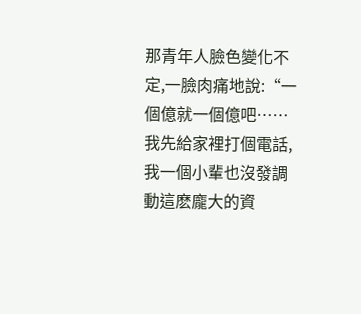那青年人臉色變化不定,一臉肉痛地說:“一個億就一個億吧……我先給家裡打個電話,我一個小輩也沒發調動這麽龐大的資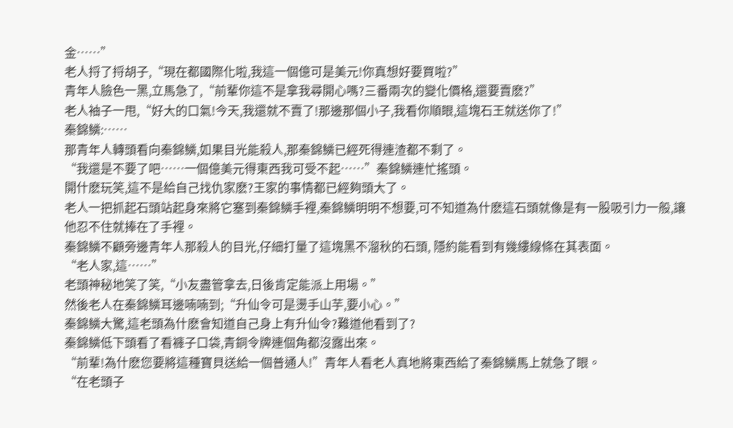金……”
老人捋了捋胡子,“現在都國際化啦,我這一個億可是美元!你真想好要買啦?”
青年人臉色一黑,立馬急了,“前輩你這不是拿我尋開心嗎?三番兩次的變化價格,還要賣麽?”
老人袖子一甩,“好大的口氣!今天,我還就不賣了!那邊那個小子,我看你順眼,這塊石王就送你了!”
秦錦鱗:……
那青年人轉頭看向秦錦鱗,如果目光能殺人,那秦錦鱗已經死得連渣都不剩了。
“我還是不要了吧……一個億美元得東西我可受不起……”秦錦鱗連忙搖頭。
開什麽玩笑,這不是給自己找仇家麽?王家的事情都已經夠頭大了。
老人一把抓起石頭站起身來將它塞到秦錦鱗手裡,秦錦鱗明明不想要,可不知道為什麽這石頭就像是有一股吸引力一般,讓他忍不住就捧在了手裡。
秦錦鱗不顧旁邊青年人那殺人的目光,仔細打量了這塊黑不溜秋的石頭, 隱約能看到有幾縷線條在其表面。
“老人家,這……”
老頭神秘地笑了笑,“小友盡管拿去,日後肯定能派上用場。”
然後老人在秦錦鱗耳邊喃喃到;“升仙令可是燙手山芋,要小心。”
秦錦鱗大驚,這老頭為什麽會知道自己身上有升仙令?難道他看到了?
秦錦鱗低下頭看了看褲子口袋,青銅令牌連個角都沒露出來。
“前輩!為什麽您要將這種寶貝送給一個普通人!”青年人看老人真地將東西給了秦錦鱗馬上就急了眼。
“在老頭子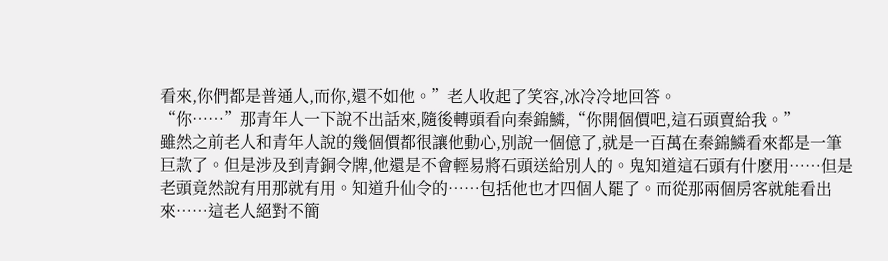看來,你們都是普通人,而你,還不如他。”老人收起了笑容,冰冷冷地回答。
“你……”那青年人一下說不出話來,隨後轉頭看向秦錦鱗,“你開個價吧,這石頭賣給我。”
雖然之前老人和青年人說的幾個價都很讓他動心,別說一個億了,就是一百萬在秦錦鱗看來都是一筆巨款了。但是涉及到青銅令牌,他還是不會輕易將石頭送給別人的。鬼知道這石頭有什麽用……但是老頭竟然說有用那就有用。知道升仙令的……包括他也才四個人罷了。而從那兩個房客就能看出來……這老人絕對不簡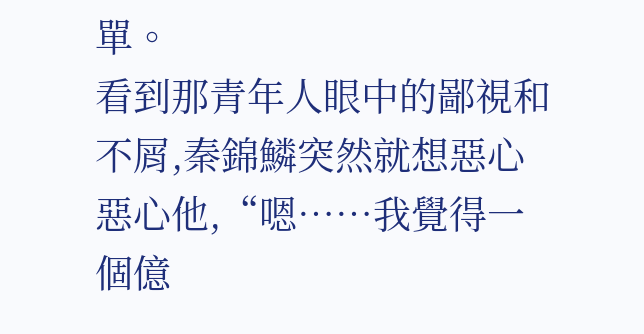單。
看到那青年人眼中的鄙視和不屑,秦錦鱗突然就想惡心惡心他,“嗯……我覺得一個億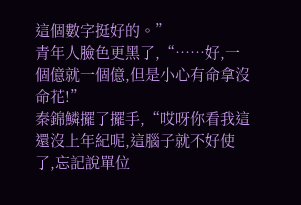這個數字挺好的。”
青年人臉色更黑了,“……好,一個億就一個億,但是小心有命拿沒命花!”
秦錦鱗擺了擺手,“哎呀你看我這還沒上年紀呢,這腦子就不好使了,忘記說單位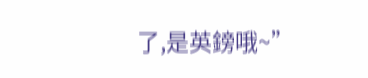了,是英鎊哦~”